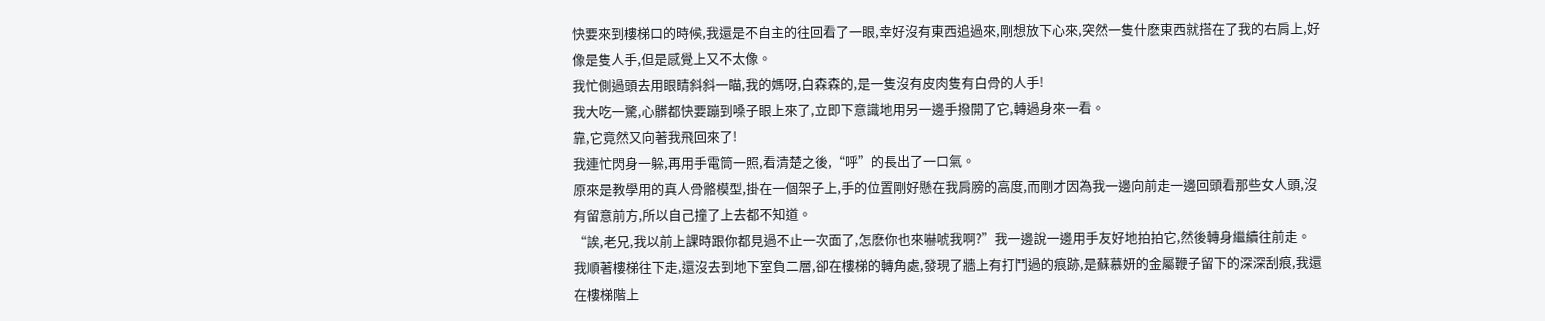快要來到樓梯口的時候,我還是不自主的往回看了一眼,幸好沒有東西追過來,剛想放下心來,突然一隻什麽東西就搭在了我的右肩上,好像是隻人手,但是感覺上又不太像。
我忙側過頭去用眼睛斜斜一瞄,我的媽呀,白森森的,是一隻沒有皮肉隻有白骨的人手!
我大吃一驚,心髒都快要蹦到嗓子眼上來了,立即下意識地用另一邊手撥開了它,轉過身來一看。
靠,它竟然又向著我飛回來了!
我連忙閃身一躲,再用手電筒一照,看清楚之後,“呼”的長出了一口氣。
原來是教學用的真人骨骼模型,掛在一個架子上,手的位置剛好懸在我肩膀的高度,而剛才因為我一邊向前走一邊回頭看那些女人頭,沒有留意前方,所以自己撞了上去都不知道。
“誒,老兄,我以前上課時跟你都見過不止一次面了,怎麽你也來嚇唬我啊?”我一邊說一邊用手友好地拍拍它,然後轉身繼續往前走。
我順著樓梯往下走,還沒去到地下室負二層,卻在樓梯的轉角處,發現了牆上有打鬥過的痕跡,是蘇慕妍的金屬鞭子留下的深深刮痕,我還在樓梯階上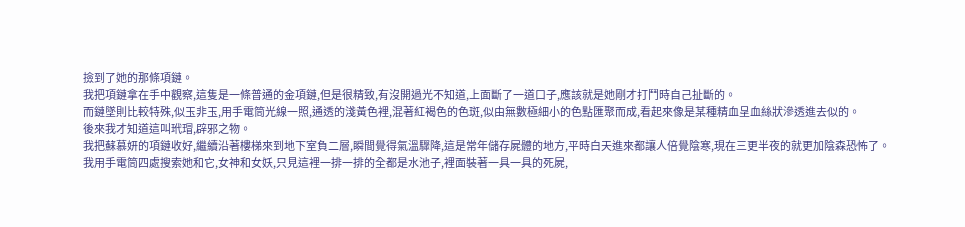撿到了她的那條項鏈。
我把項鏈拿在手中觀察,這隻是一條普通的金項鏈,但是很精致,有沒開過光不知道,上面斷了一道口子,應該就是她剛才打鬥時自己扯斷的。
而鏈墜則比較特殊,似玉非玉,用手電筒光線一照,通透的淺黃色裡,混著紅褐色的色斑,似由無數極細小的色點匯聚而成,看起來像是某種精血呈血絲狀滲透進去似的。
後來我才知道這叫玳瑁,辟邪之物。
我把蘇慕妍的項鏈收好,繼續沿著樓梯來到地下室負二層,瞬間覺得氣溫驟降,這是常年儲存屍體的地方,平時白天進來都讓人倍覺陰寒,現在三更半夜的就更加陰森恐怖了。
我用手電筒四處搜索她和它,女神和女妖,只見這裡一排一排的全都是水池子,裡面裝著一具一具的死屍,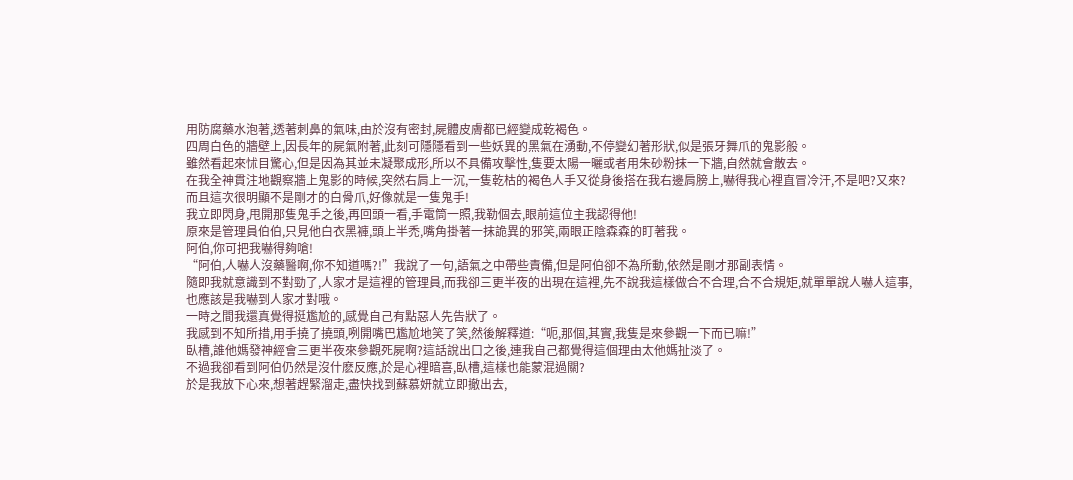用防腐藥水泡著,透著刺鼻的氣味,由於沒有密封,屍體皮膚都已經變成乾褐色。
四周白色的牆壁上,因長年的屍氣附著,此刻可隱隱看到一些妖異的黑氣在湧動,不停變幻著形狀,似是張牙舞爪的鬼影般。
雖然看起來怵目驚心,但是因為其並未凝聚成形,所以不具備攻擊性,隻要太陽一曬或者用朱砂粉抹一下牆,自然就會散去。
在我全神貫注地觀察牆上鬼影的時候,突然右肩上一沉,一隻乾枯的褐色人手又從身後搭在我右邊肩膀上,嚇得我心裡直冒冷汗,不是吧?又來?
而且這次很明顯不是剛才的白骨爪,好像就是一隻鬼手!
我立即閃身,甩開那隻鬼手之後,再回頭一看,手電筒一照,我勒個去,眼前這位主我認得他!
原來是管理員伯伯,只見他白衣黑褲,頭上半禿,嘴角掛著一抹詭異的邪笑,兩眼正陰森森的盯著我。
阿伯,你可把我嚇得夠嗆!
“阿伯,人嚇人沒藥醫啊,你不知道嗎?!”我說了一句,語氣之中帶些責備,但是阿伯卻不為所動,依然是剛才那副表情。
隨即我就意識到不對勁了,人家才是這裡的管理員,而我卻三更半夜的出現在這裡,先不說我這樣做合不合理,合不合規矩,就單單說人嚇人這事,也應該是我嚇到人家才對哦。
一時之間我還真覺得挺尷尬的,感覺自己有點惡人先告狀了。
我感到不知所措,用手撓了撓頭,咧開嘴巴尷尬地笑了笑,然後解釋道:“呃,那個,其實,我隻是來參觀一下而已嘛!”
臥槽,誰他媽發神經會三更半夜來參觀死屍啊?這話說出口之後,連我自己都覺得這個理由太他媽扯淡了。
不過我卻看到阿伯仍然是沒什麽反應,於是心裡暗喜,臥槽,這樣也能蒙混過關?
於是我放下心來,想著趕緊溜走,盡快找到蘇慕妍就立即撤出去,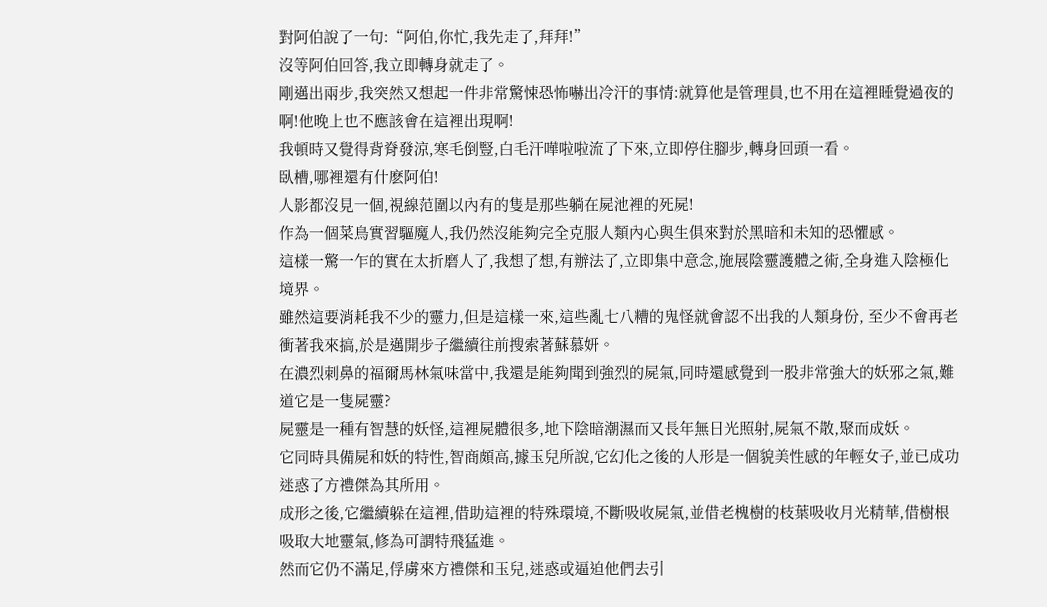對阿伯說了一句:“阿伯,你忙,我先走了,拜拜!”
沒等阿伯回答,我立即轉身就走了。
剛邁出兩步,我突然又想起一件非常驚悚恐怖嚇出冷汗的事情:就算他是管理員,也不用在這裡睡覺過夜的啊!他晚上也不應該會在這裡出現啊!
我頓時又覺得背脊發涼,寒毛倒豎,白毛汗嘩啦啦流了下來,立即停住腳步,轉身回頭一看。
臥槽,哪裡還有什麽阿伯!
人影都沒見一個,視線范圍以內有的隻是那些躺在屍池裡的死屍!
作為一個菜鳥實習驅魔人,我仍然沒能夠完全克服人類內心與生俱來對於黑暗和未知的恐懼感。
這樣一驚一乍的實在太折磨人了,我想了想,有辦法了,立即集中意念,施展陰靈護體之術,全身進入陰極化境界。
雖然這要消耗我不少的靈力,但是這樣一來,這些亂七八糟的鬼怪就會認不出我的人類身份, 至少不會再老衝著我來搞,於是邁開步子繼續往前搜索著蘇慕妍。
在濃烈刺鼻的福爾馬林氣味當中,我還是能夠聞到強烈的屍氣,同時還感覺到一股非常強大的妖邪之氣,難道它是一隻屍靈?
屍靈是一種有智慧的妖怪,這裡屍體很多,地下陰暗潮濕而又長年無日光照射,屍氣不散,聚而成妖。
它同時具備屍和妖的特性,智商頗高,據玉兒所說,它幻化之後的人形是一個貌美性感的年輕女子,並已成功迷惑了方禮傑為其所用。
成形之後,它繼續躲在這裡,借助這裡的特殊環境,不斷吸收屍氣,並借老槐樹的枝葉吸收月光精華,借樹根吸取大地靈氣,修為可謂特飛猛進。
然而它仍不滿足,俘虜來方禮傑和玉兒,迷惑或逼迫他們去引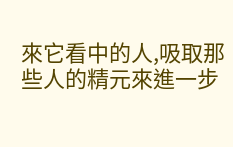來它看中的人,吸取那些人的精元來進一步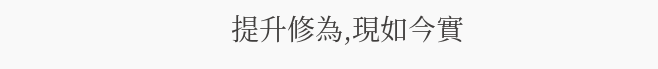提升修為,現如今實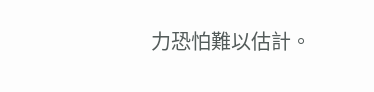力恐怕難以估計。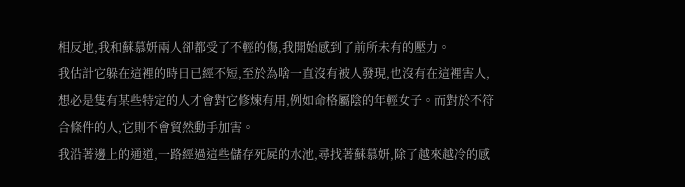相反地,我和蘇慕妍兩人卻都受了不輕的傷,我開始感到了前所未有的壓力。
我估計它躲在這裡的時日已經不短,至於為啥一直沒有被人發現,也沒有在這裡害人,想必是隻有某些特定的人才會對它修煉有用,例如命格屬陰的年輕女子。而對於不符合條件的人,它則不會貿然動手加害。
我沿著邊上的通道,一路經過這些儲存死屍的水池,尋找著蘇慕妍,除了越來越冷的感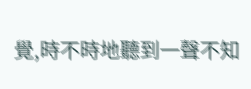覺,時不時地聽到一聲不知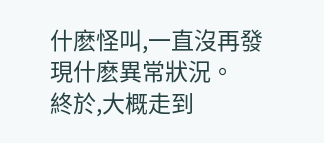什麽怪叫,一直沒再發現什麽異常狀況。
終於,大概走到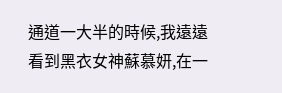通道一大半的時候,我遠遠看到黑衣女神蘇慕妍,在一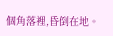個角落裡,昏倒在地。